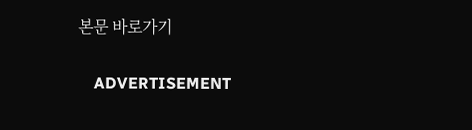본문 바로가기

    ADVERTISEMENT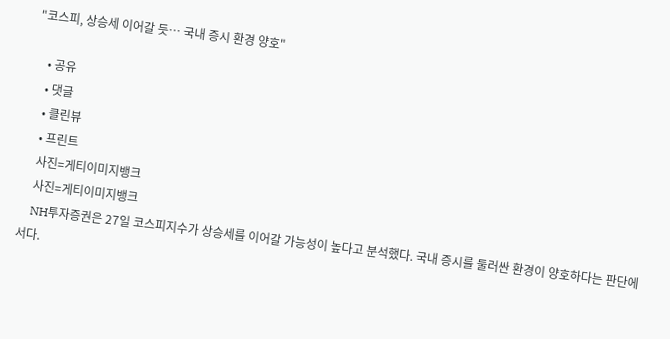"코스피, 상승세 이어갈 듯… 국내 증시 환경 양호"

    • 공유
    • 댓글
    • 클린뷰
    • 프린트
    사진=게티이미지뱅크
    사진=게티이미지뱅크
    NH투자증권은 27일 코스피지수가 상승세를 이어갈 가능성이 높다고 분석했다. 국내 증시를 둘러싼 환경이 양호하다는 판단에서다.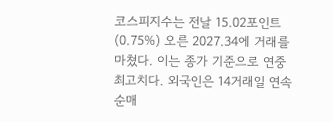코스피지수는 전날 15.02포인트(0.75%) 오른 2027.34에 거래를 마쳤다. 이는 종가 기준으로 연중 최고치다. 외국인은 14거래일 연속 순매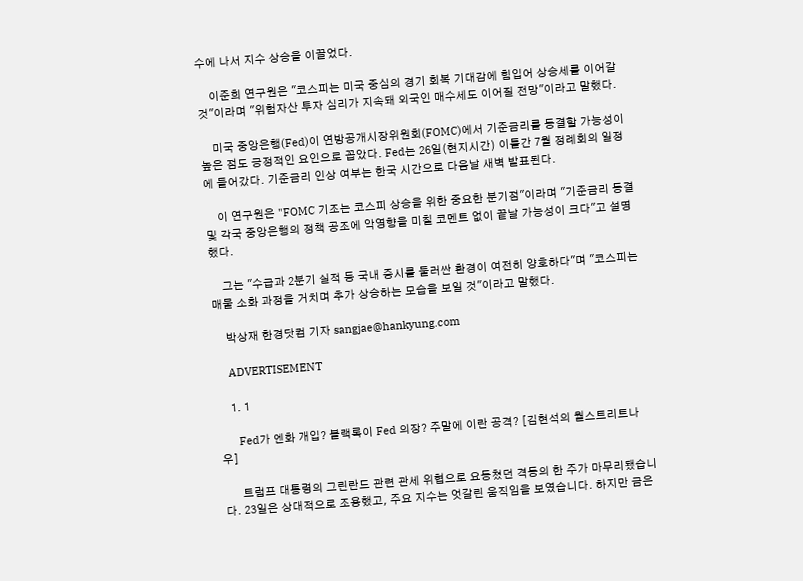수에 나서 지수 상승을 이끌었다.

    이준희 연구원은 "코스피는 미국 중심의 경기 회복 기대감에 힘입어 상승세를 이어갈 것"이라며 "위험자산 투자 심리가 지속돼 외국인 매수세도 이어질 전망"이라고 말했다.

    미국 중앙은행(Fed)이 연방공개시장위원회(FOMC)에서 기준금리를 동결할 가능성이 높은 점도 긍정적인 요인으로 꼽았다. Fed는 26일(현지시간) 이틀간 7월 정례회의 일정에 들어갔다. 기준금리 인상 여부는 한국 시간으로 다음날 새벽 발표된다.

    이 연구원은 "FOMC 기조는 코스피 상승을 위한 중요한 분기점"이라며 "기준금리 동결 및 각국 중앙은행의 정책 공조에 악영향을 미칠 코멘트 없이 끝날 가능성이 크다"고 설명했다.

    그는 "수급과 2분기 실적 등 국내 증시를 둘러싼 환경이 여전히 양호하다"며 "코스피는 매물 소화 과정을 거치며 추가 상승하는 모습을 보일 것"이라고 말했다.

    박상재 한경닷컴 기자 sangjae@hankyung.com

    ADVERTISEMENT

    1. 1

      Fed가 엔화 개입? 블랙록이 Fed 의장? 주말에 이란 공격? [김현석의 월스트리트나우]

      트럼프 대통령의 그린란드 관련 관세 위협으로 요동쳤던 격동의 한 주가 마무리됐습니다. 23일은 상대적으로 조용했고, 주요 지수는 엇갈린 움직임을 보였습니다. 하지만 금은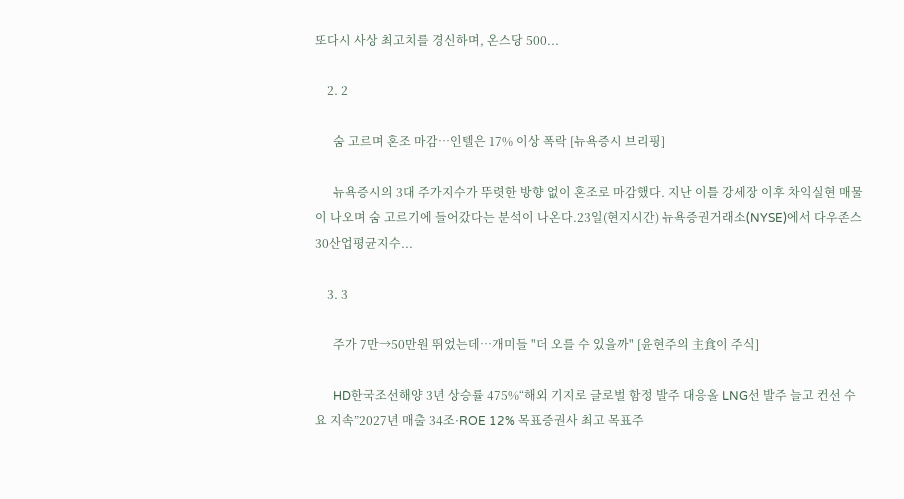또다시 사상 최고치를 경신하며, 온스당 500...

    2. 2

      숨 고르며 혼조 마감…인텔은 17% 이상 폭락 [뉴욕증시 브리핑]

      뉴욕증시의 3대 주가지수가 뚜렷한 방향 없이 혼조로 마감했다. 지난 이틀 강세장 이후 차익실현 매물이 나오며 숨 고르기에 들어갔다는 분석이 나온다.23일(현지시간) 뉴욕증권거래소(NYSE)에서 다우존스30산업평균지수...

    3. 3

      주가 7만→50만원 뛰었는데…개미들 "더 오를 수 있을까" [윤현주의 主食이 주식]

      HD한국조선해양 3년 상승률 475%“해외 기지로 글로벌 함정 발주 대응올 LNG선 발주 늘고 컨선 수요 지속”2027년 매출 34조·ROE 12% 목표증권사 최고 목표주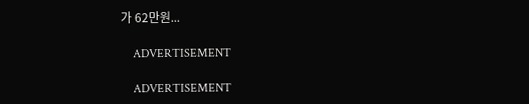가 62만원...

    ADVERTISEMENT

    ADVERTISEMENT